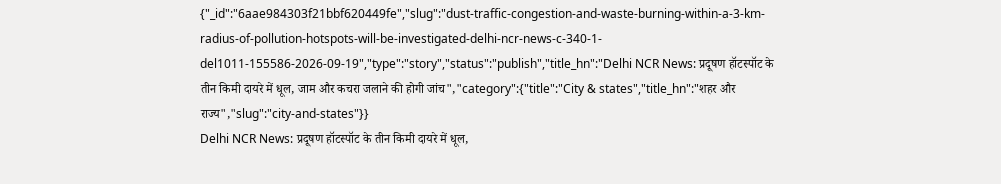{"_id":"6aae984303f21bbf620449fe","slug":"dust-traffic-congestion-and-waste-burning-within-a-3-km-radius-of-pollution-hotspots-will-be-investigated-delhi-ncr-news-c-340-1-del1011-155586-2026-09-19","type":"story","status":"publish","title_hn":"Delhi NCR News: प्रदूषण हॉटस्पॉट के तीन किमी दायरे में धूल, जाम और कचरा जलाने की होगी जांच","category":{"title":"City & states","title_hn":"शहर और राज्य","slug":"city-and-states"}}
Delhi NCR News: प्रदूषण हॉटस्पॉट के तीन किमी दायरे में धूल,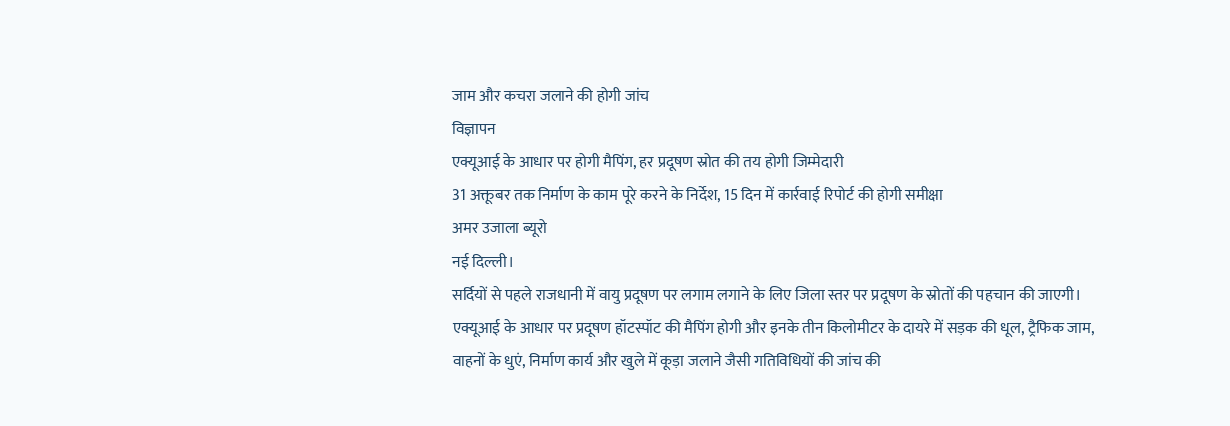जाम और कचरा जलाने की होगी जांच
विज्ञापन
एक्यूआई के आधार पर होगी मैपिंग, हर प्रदूषण स्रोत की तय होगी जिम्मेदारी
31 अक्तूबर तक निर्माण के काम पूरे करने के निर्देश, 15 दिन में कार्रवाई रिपोर्ट की होगी समीक्षा
अमर उजाला ब्यूरो
नई दिल्ली।
सर्दियों से पहले राजधानी में वायु प्रदूषण पर लगाम लगाने के लिए जिला स्तर पर प्रदूषण के स्रोतों की पहचान की जाएगी। एक्यूआई के आधार पर प्रदूषण हॉटस्पॉट की मैपिंग होगी और इनके तीन किलोमीटर के दायरे में सड़क की धूल, ट्रैफिक जाम, वाहनों के धुएं, निर्माण कार्य और खुले में कूड़ा जलाने जैसी गतिविधियों की जांच की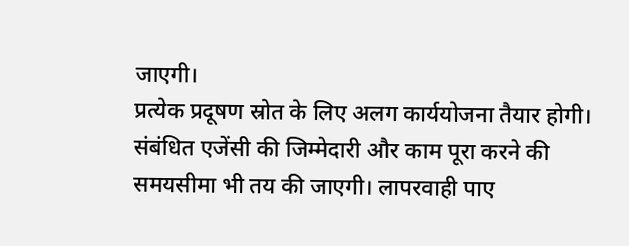जाएगी।
प्रत्येक प्रदूषण स्रोत के लिए अलग कार्ययोजना तैयार होगी। संबंधित एजेंसी की जिम्मेदारी और काम पूरा करने की समयसीमा भी तय की जाएगी। लापरवाही पाए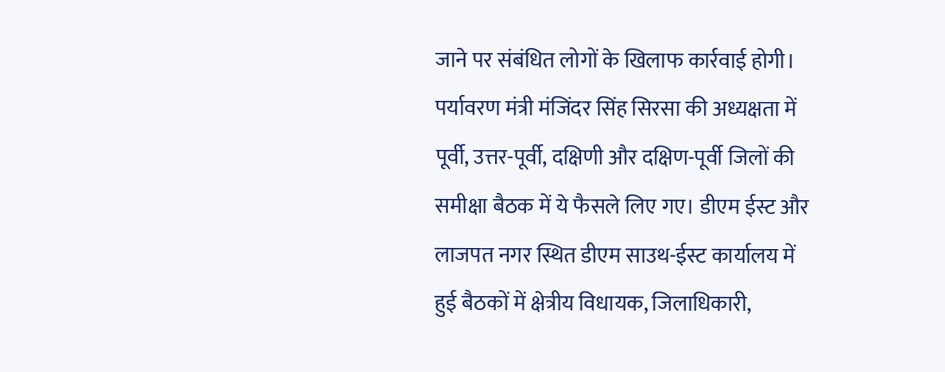जाने पर संबंधित लोगों के खिलाफ कार्रवाई होगी। पर्यावरण मंत्री मंजिंदर सिंह सिरसा की अध्यक्षता में पूर्वी, उत्तर-पूर्वी, दक्षिणी और दक्षिण-पूर्वी जिलों की समीक्षा बैठक में ये फैसले लिए गए। डीएम ईस्ट और लाजपत नगर स्थित डीएम साउथ-ईस्ट कार्यालय में हुई बैठकों में क्षेत्रीय विधायक, जिलाधिकारी,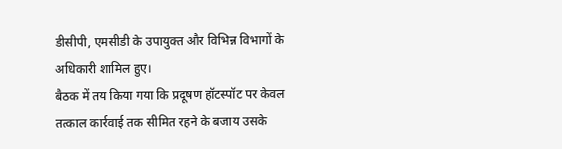डीसीपी, एमसीडी के उपायुक्त और विभिन्न विभागों के अधिकारी शामिल हुए।
बैठक में तय किया गया कि प्रदूषण हॉटस्पॉट पर केवल तत्काल कार्रवाई तक सीमित रहने के बजाय उसके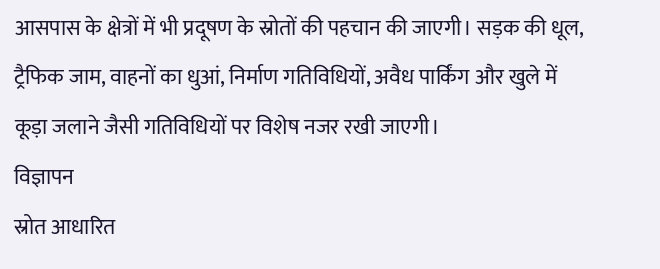आसपास के क्षेत्रों में भी प्रदूषण के स्रोतों की पहचान की जाएगी। सड़क की धूल, ट्रैफिक जाम, वाहनों का धुआं, निर्माण गतिविधियों, अवैध पार्किंग और खुले में कूड़ा जलाने जैसी गतिविधियों पर विशेष नजर रखी जाएगी।
विज्ञापन
स्रोत आधारित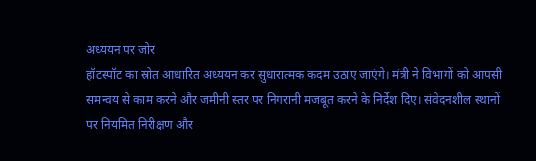अध्ययन पर जोर
हॉटस्पॉट का स्रोत आधारित अध्ययन कर सुधारात्मक कदम उठाए जाएंगे। मंत्री ने विभागों को आपसी समन्वय से काम करने और जमीनी स्तर पर निगरानी मजबूत करने के निर्देश दिए। संवेदनशील स्थानों पर नियमित निरीक्षण और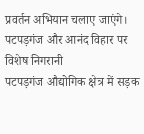प्रवर्तन अभियान चलाए जाएंगे।
पटपड़गंज और आनंद विहार पर विशेष निगरानी
पटपड़गंज औद्योगिक क्षेत्र में सड़क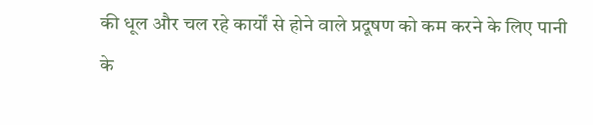की धूल और चल रहे कार्यों से होने वाले प्रदूषण को कम करने के लिए पानी के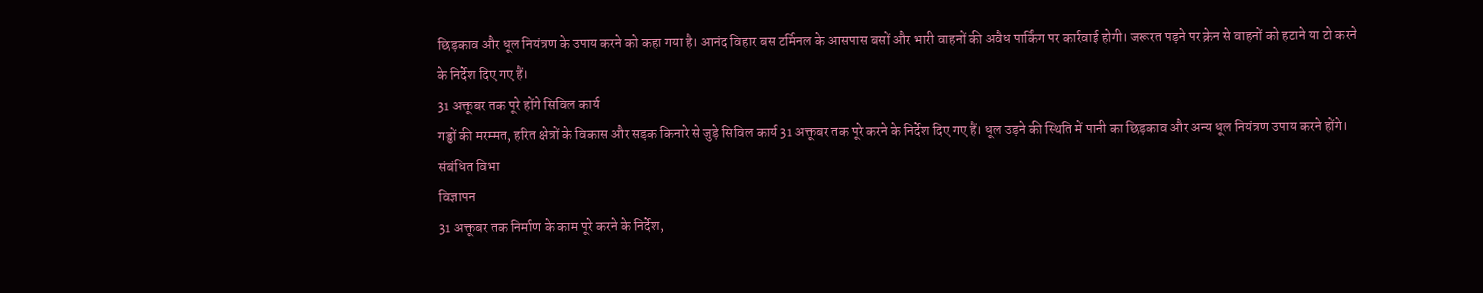छिड़काव और धूल नियंत्रण के उपाय करने को कहा गया है। आनंद विहार बस टर्मिनल के आसपास बसों और भारी वाहनों की अवैध पार्किंग पर कार्रवाई होगी। जरूरत पड़ने पर क्रेन से वाहनों को हटाने या टो करने के निर्देश दिए गए हैं।
31 अक्तूबर तक पूरे होंगे सिविल कार्य
गड्ढों की मरम्मत, हरित क्षेत्रों के विकास और सड़क किनारे से जुड़े सिविल कार्य 31 अक्तूबर तक पूरे करने के निर्देश दिए गए हैं। धूल उड़ने की स्थिति में पानी का छिड़काव और अन्य धूल नियंत्रण उपाय करने होंगे। संबंधित विभा
विज्ञापन
31 अक्तूबर तक निर्माण के काम पूरे करने के निर्देश,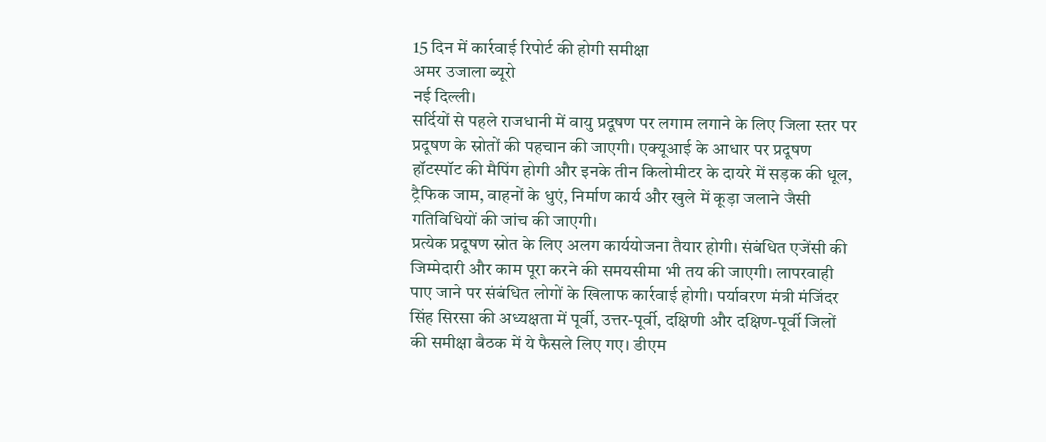15 दिन में कार्रवाई रिपोर्ट की होगी समीक्षा
अमर उजाला ब्यूरो
नई दिल्ली।
सर्दियों से पहले राजधानी में वायु प्रदूषण पर लगाम लगाने के लिए जिला स्तर पर प्रदूषण के स्रोतों की पहचान की जाएगी। एक्यूआई के आधार पर प्रदूषण हॉटस्पॉट की मैपिंग होगी और इनके तीन किलोमीटर के दायरे में सड़क की धूल, ट्रैफिक जाम, वाहनों के धुएं, निर्माण कार्य और खुले में कूड़ा जलाने जैसी गतिविधियों की जांच की जाएगी।
प्रत्येक प्रदूषण स्रोत के लिए अलग कार्ययोजना तैयार होगी। संबंधित एजेंसी की जिम्मेदारी और काम पूरा करने की समयसीमा भी तय की जाएगी। लापरवाही पाए जाने पर संबंधित लोगों के खिलाफ कार्रवाई होगी। पर्यावरण मंत्री मंजिंदर सिंह सिरसा की अध्यक्षता में पूर्वी, उत्तर-पूर्वी, दक्षिणी और दक्षिण-पूर्वी जिलों की समीक्षा बैठक में ये फैसले लिए गए। डीएम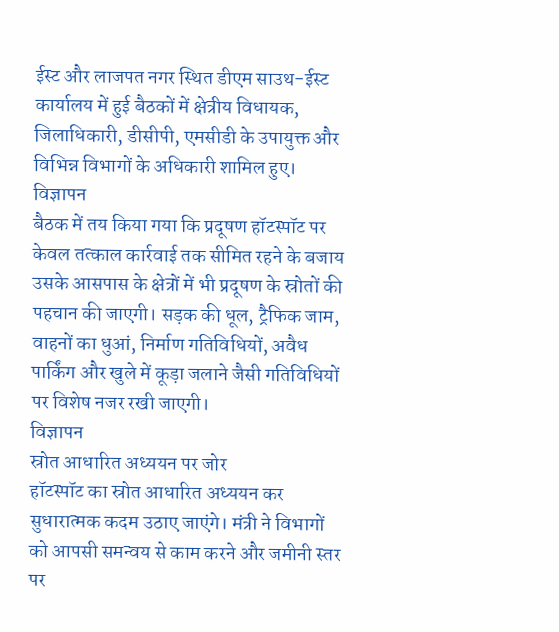ईस्ट और लाजपत नगर स्थित डीएम साउथ-ईस्ट कार्यालय में हुई बैठकों में क्षेत्रीय विधायक, जिलाधिकारी, डीसीपी, एमसीडी के उपायुक्त और विभिन्न विभागों के अधिकारी शामिल हुए।
विज्ञापन
बैठक में तय किया गया कि प्रदूषण हॉटस्पॉट पर केवल तत्काल कार्रवाई तक सीमित रहने के बजाय उसके आसपास के क्षेत्रों में भी प्रदूषण के स्रोतों की पहचान की जाएगी। सड़क की धूल, ट्रैफिक जाम, वाहनों का धुआं, निर्माण गतिविधियों, अवैध पार्किंग और खुले में कूड़ा जलाने जैसी गतिविधियों पर विशेष नजर रखी जाएगी।
विज्ञापन
स्रोत आधारित अध्ययन पर जोर
हॉटस्पॉट का स्रोत आधारित अध्ययन कर सुधारात्मक कदम उठाए जाएंगे। मंत्री ने विभागों को आपसी समन्वय से काम करने और जमीनी स्तर पर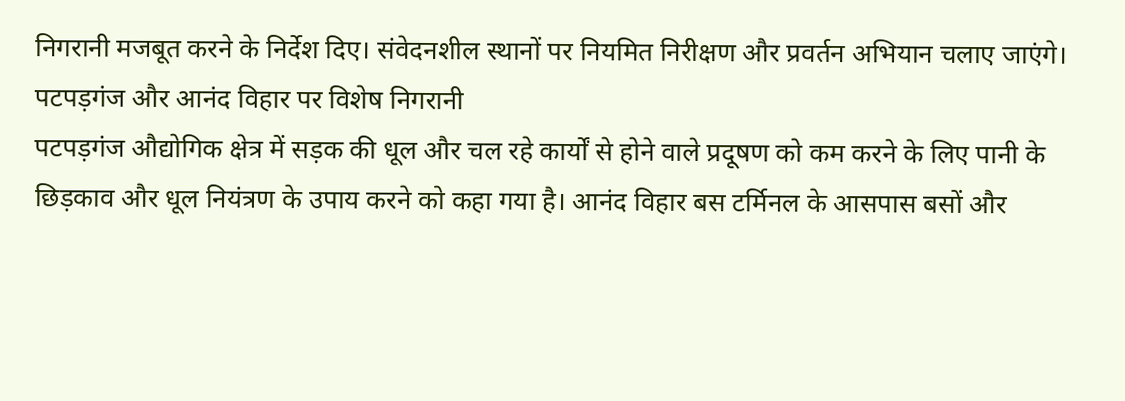निगरानी मजबूत करने के निर्देश दिए। संवेदनशील स्थानों पर नियमित निरीक्षण और प्रवर्तन अभियान चलाए जाएंगे।
पटपड़गंज और आनंद विहार पर विशेष निगरानी
पटपड़गंज औद्योगिक क्षेत्र में सड़क की धूल और चल रहे कार्यों से होने वाले प्रदूषण को कम करने के लिए पानी के छिड़काव और धूल नियंत्रण के उपाय करने को कहा गया है। आनंद विहार बस टर्मिनल के आसपास बसों और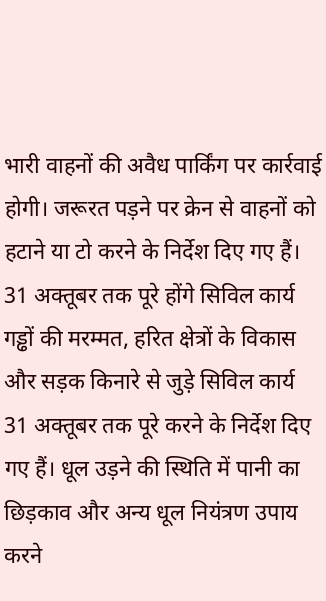भारी वाहनों की अवैध पार्किंग पर कार्रवाई होगी। जरूरत पड़ने पर क्रेन से वाहनों को हटाने या टो करने के निर्देश दिए गए हैं।
31 अक्तूबर तक पूरे होंगे सिविल कार्य
गड्ढों की मरम्मत, हरित क्षेत्रों के विकास और सड़क किनारे से जुड़े सिविल कार्य 31 अक्तूबर तक पूरे करने के निर्देश दिए गए हैं। धूल उड़ने की स्थिति में पानी का छिड़काव और अन्य धूल नियंत्रण उपाय करने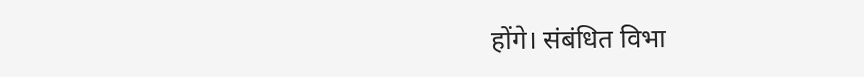होंगे। संबंधित विभा